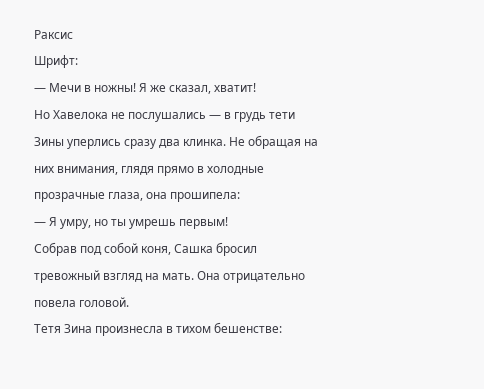Раксис
Шрифт:
— Мечи в ножны! Я же сказал, хватит!
Но Хавелока не послушались — в грудь тети Зины уперлись сразу два клинка. Не обращая на них внимания, глядя прямо в холодные прозрачные глаза, она прошипела:
— Я умру, но ты умрешь первым!
Собрав под собой коня, Сашка бросил тревожный взгляд на мать. Она отрицательно повела головой.
Тетя Зина произнесла в тихом бешенстве: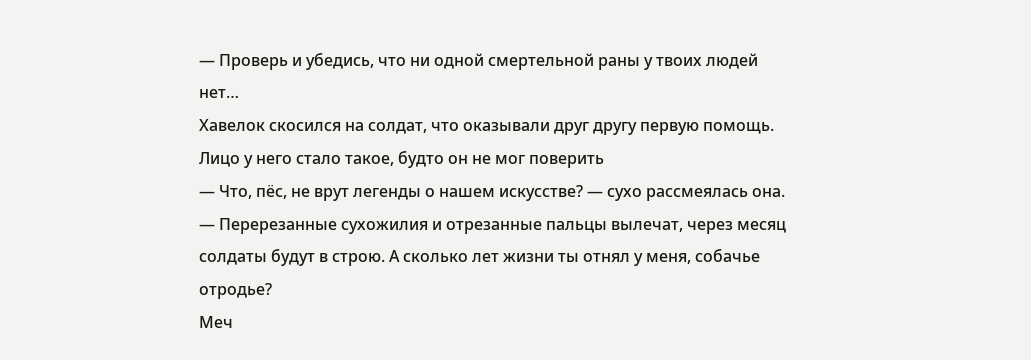— Проверь и убедись, что ни одной смертельной раны у твоих людей нет…
Хавелок скосился на солдат, что оказывали друг другу первую помощь. Лицо у него стало такое, будто он не мог поверить
— Что, пёс, не врут легенды о нашем искусстве? — сухо рассмеялась она. — Перерезанные сухожилия и отрезанные пальцы вылечат, через месяц солдаты будут в строю. А сколько лет жизни ты отнял у меня, собачье отродье?
Меч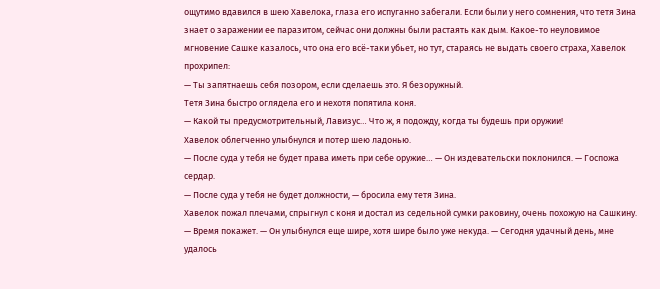ощутимо вдавился в шею Хавелока, глаза его испуганно забегали. Если были у него сомнения, что тетя Зина знает о заражении ее паразитом, сейчас они должны были растаять как дым. Какое-то неуловимое мгновение Сашке казалось, что она его всё-таки убьет, но тут, стараясь не выдать своего страха, Хавелок прохрипел:
— Ты запятнаешь себя позором, если сделаешь это. Я безоружный.
Тетя Зина быстро оглядела его и нехотя попятила коня.
— Какой ты предусмотрительный, Лавизус… Что ж, я подожду, когда ты будешь при оружии!
Хавелок облегченно улыбнулся и потер шею ладонью.
— После суда у тебя не будет права иметь при себе оружие… — Он издевательски поклонился. — Госпожа сердар.
— После суда у тебя не будет должности, — бросила ему тетя Зина.
Хавелок пожал плечами, спрыгнул с коня и достал из седельной сумки раковину, очень похожую на Сашкину.
— Время покажет. — Он улыбнулся еще шире, хотя шире было уже некуда. — Сегодня удачный день, мне удалось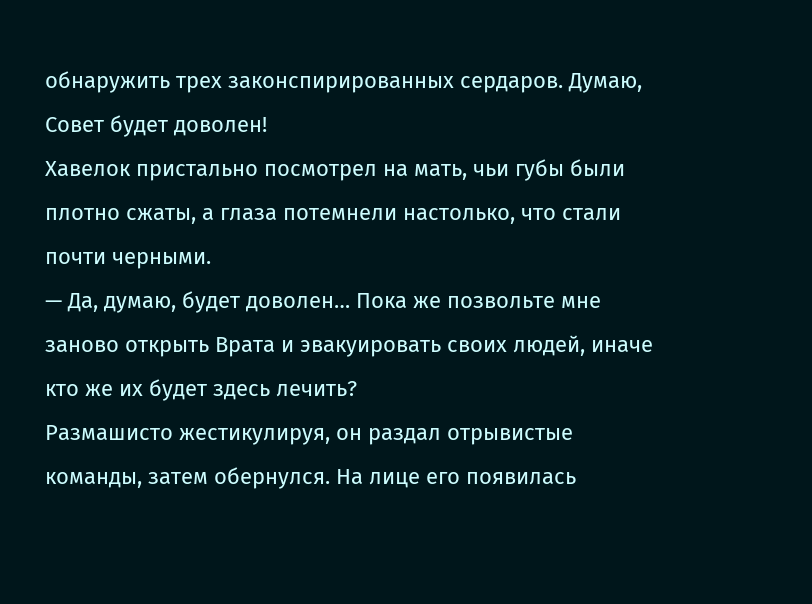обнаружить трех законспирированных сердаров. Думаю, Совет будет доволен!
Хавелок пристально посмотрел на мать, чьи губы были плотно сжаты, а глаза потемнели настолько, что стали почти черными.
— Да, думаю, будет доволен… Пока же позвольте мне заново открыть Врата и эвакуировать своих людей, иначе кто же их будет здесь лечить?
Размашисто жестикулируя, он раздал отрывистые команды, затем обернулся. На лице его появилась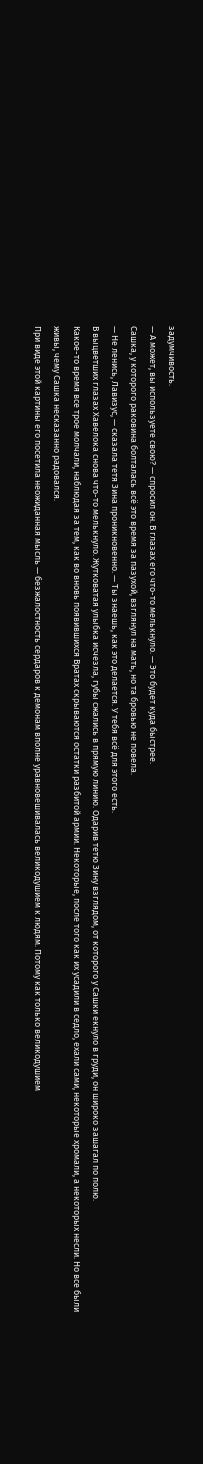задумчивость.
— А может, вы используете свою? — спросил он. В глазах его что-то мелькнуло. — Это будет куда быстрее.
Сашка, у которого раковина болталась всё это время за пазухой, взглянул на мать, но та бровью не повела.
— Не ленись, Лавизус, — сказала тетя Зина проникновенно. — Ты знаешь, как это делается. У тебя всё для этого есть.
В выцветших глазах Хавелока снова что-то мелькнуло. Жутковатая улыбка исчезла, губы сжались в прямую линию. Одарив тетю Зину взглядом, от которого у Сашки екнуло в груди, он широко зашагал по полю.
Какое-то время все трое молчали, наблюдая за тем, как во вновь появившихся Вратах скрываются остатки разбитой армии. Некоторые, после того как их усадили в седло, ехали сами, некоторые хромали, а некоторых несли. Но все были живы, чему Сашка несказанно радовался.
При виде этой картины его посетила неожиданная мысль — безжалостность сердаров к демонам вполне уравновешивалась великодушием к людям. Потому как только великодушием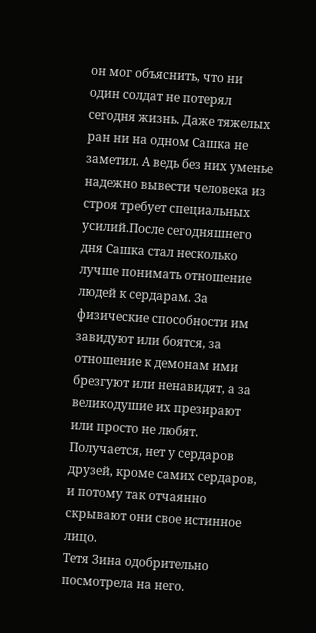он мог объяснить, что ни
один солдат не потерял сегодня жизнь. Даже тяжелых ран ни на одном Сашка не заметил. А ведь без них уменье надежно вывести человека из строя требует специальных усилий.После сегодняшнего дня Сашка стал несколько лучше понимать отношение людей к сердарам. За физические способности им завидуют или боятся, за отношение к демонам ими брезгуют или ненавидят, а за великодушие их презирают или просто не любят. Получается, нет у сердаров друзей, кроме самих сердаров, и потому так отчаянно скрывают они свое истинное лицо.
Тетя Зина одобрительно посмотрела на него.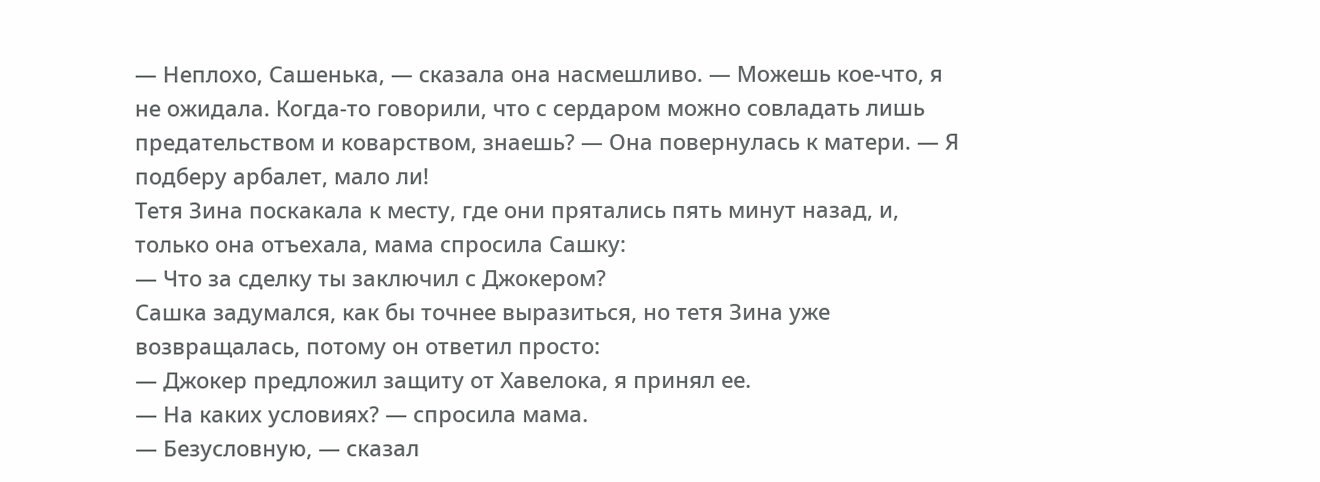— Неплохо, Сашенька, — сказала она насмешливо. — Можешь кое-что, я не ожидала. Когда-то говорили, что с сердаром можно совладать лишь предательством и коварством, знаешь? — Она повернулась к матери. — Я подберу арбалет, мало ли!
Тетя Зина поскакала к месту, где они прятались пять минут назад, и, только она отъехала, мама спросила Сашку:
— Что за сделку ты заключил с Джокером?
Сашка задумался, как бы точнее выразиться, но тетя Зина уже возвращалась, потому он ответил просто:
— Джокер предложил защиту от Хавелока, я принял ее.
— На каких условиях? — спросила мама.
— Безусловную, — сказал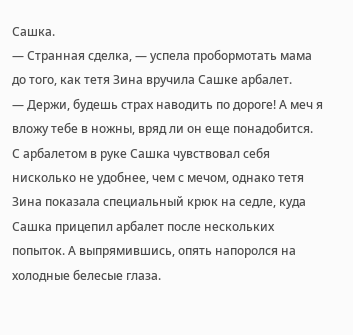Сашка.
— Странная сделка, — успела пробормотать мама до того, как тетя Зина вручила Сашке арбалет.
— Держи, будешь страх наводить по дороге! А меч я вложу тебе в ножны, вряд ли он еще понадобится.
С арбалетом в руке Сашка чувствовал себя нисколько не удобнее, чем с мечом, однако тетя Зина показала специальный крюк на седле, куда Сашка прицепил арбалет после нескольких попыток. А выпрямившись, опять напоролся на холодные белесые глаза.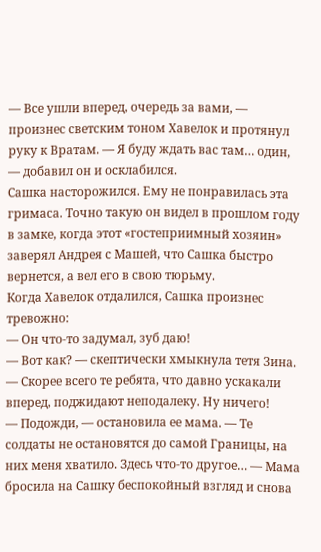— Все ушли вперед, очередь за вами, — произнес светским тоном Хавелок и протянул руку к Вратам. — Я буду ждать вас там… один, — добавил он и осклабился.
Сашка насторожился. Ему не понравилась эта гримаса. Точно такую он видел в прошлом году в замке, когда этот «гостеприимный хозяин» заверял Андрея с Машей, что Сашка быстро вернется, а вел его в свою тюрьму.
Когда Хавелок отдалился, Сашка произнес тревожно:
— Он что-то задумал, зуб даю!
— Вот как? — скептически хмыкнула тетя Зина. — Скорее всего те ребята, что давно ускакали вперед, поджидают неподалеку. Ну ничего!
— Подожди, — остановила ее мама. — Те солдаты не остановятся до самой Границы, на них меня хватило. Здесь что-то другое… — Мама бросила на Сашку беспокойный взгляд и снова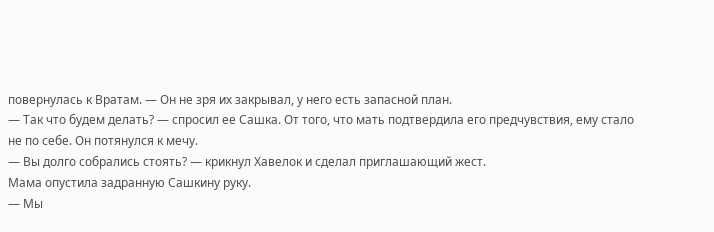повернулась к Вратам. — Он не зря их закрывал, у него есть запасной план.
— Так что будем делать? — спросил ее Сашка. От того, что мать подтвердила его предчувствия, ему стало не по себе. Он потянулся к мечу.
— Вы долго собрались стоять? — крикнул Хавелок и сделал приглашающий жест.
Мама опустила задранную Сашкину руку.
— Мы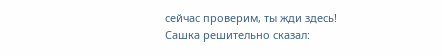сейчас проверим, ты жди здесь!
Сашка решительно сказал: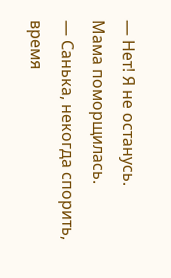— Нет! Я не останусь.
Мама поморщилась.
— Санька, некогда спорить, время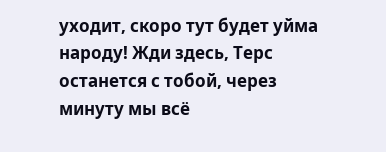уходит, скоро тут будет уйма народу! Жди здесь, Терс останется с тобой, через минуту мы всё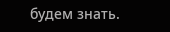будем знать.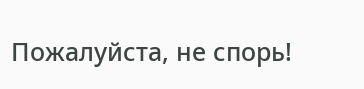Пожалуйста, не спорь!